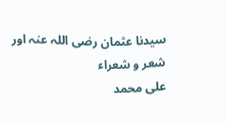سیدنا عثمان رضی اللہ عنہ اور شعر و شعراء
علی محمد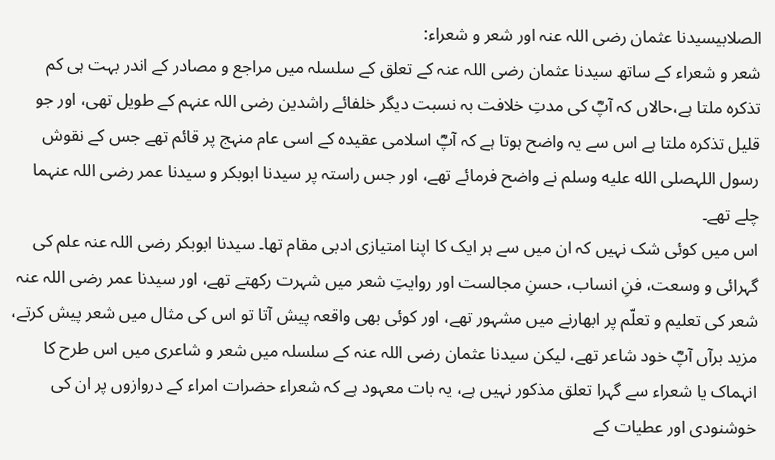الصلابیسیدنا عثمان رضی اللہ عنہ اور شعر و شعراء:
شعر و شعراء کے ساتھ سیدنا عثمان رضی اللہ عنہ کے تعلق کے سلسلہ میں مراجع و مصادر کے اندر بہت ہی کم تذکرہ ملتا ہے،حالاں کہ آپؓ کی مدتِ خلافت بہ نسبت دیگر خلفائے راشدین رضی اللہ عنہم کے طویل تھی، اور جو قلیل تذکرہ ملتا ہے اس سے یہ واضح ہوتا ہے کہ آپؓ اسلامی عقیدہ کے اسی عام منہج پر قائم تھے جس کے نقوش رسول اللہصلى الله عليه وسلم نے واضح فرمائے تھے، اور جس راستہ پر سیدنا ابوبکر و سیدنا عمر رضی اللہ عنہما چلے تھے۔
اس میں کوئی شک نہیں کہ ان میں سے ہر ایک کا اپنا امتیازی ادبی مقام تھا۔ سیدنا ابوبکر رضی اللہ عنہ علم کی گہرائی و وسعت، فنِ انساب، حسنِ مجالست اور روایتِ شعر میں شہرت رکھتے تھے، اور سیدنا عمر رضی اللہ عنہ شعر کی تعلیم و تعلّم پر ابھارنے میں مشہور تھے، اور کوئی بھی واقعہ پیش آتا تو اس کی مثال میں شعر پیش کرتے، مزید برآں آپؓ خود شاعر تھے، لیکن سیدنا عثمان رضی اللہ عنہ کے سلسلہ میں شعر و شاعری میں اس طرح کا انہماک یا شعراء سے گہرا تعلق مذکور نہیں ہے، یہ بات معہود ہے کہ شعراء حضرات امراء کے دروازوں پر ان کی خوشنودی اور عطیات کے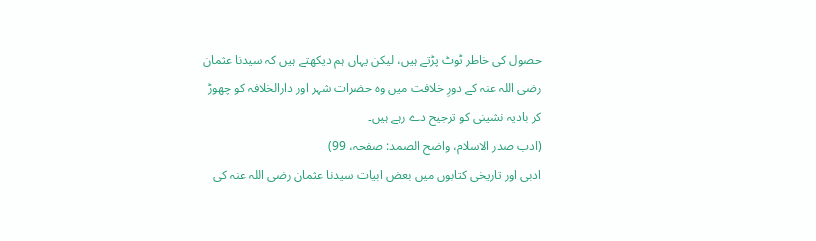حصول کی خاطر ٹوٹ پڑتے ہیں، لیکن یہاں ہم دیکھتے ہیں کہ سیدنا عثمان رضی اللہ عنہ کے دورِ خلافت میں وہ حضرات شہر اور دارالخلافہ کو چھوڑ کر بادیہ نشینی کو ترجیح دے رہے ہیں۔
(ادب صدر الاسلام، واضح الصمد: صفحہ، 99)
ادبی اور تاریخی کتابوں میں بعض ابیات سیدنا عثمان رضی اللہ عنہ کی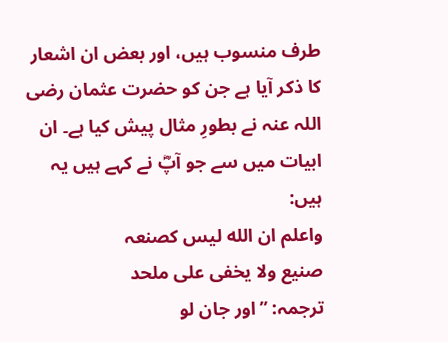طرف منسوب ہیں، اور بعض ان اشعار کا ذکر آیا ہے جن کو حضرت عثمان رضی اللہ عنہ نے بطورِ مثال پیش کیا ہے۔ ان ابیات میں سے جو آپؓ نے کہے ہیں یہ ہیں:
واعلم ان الله لیس کصنعہ
صنیع ولا یخفی علی ملحد
ترجمہ: ’’اور جان لو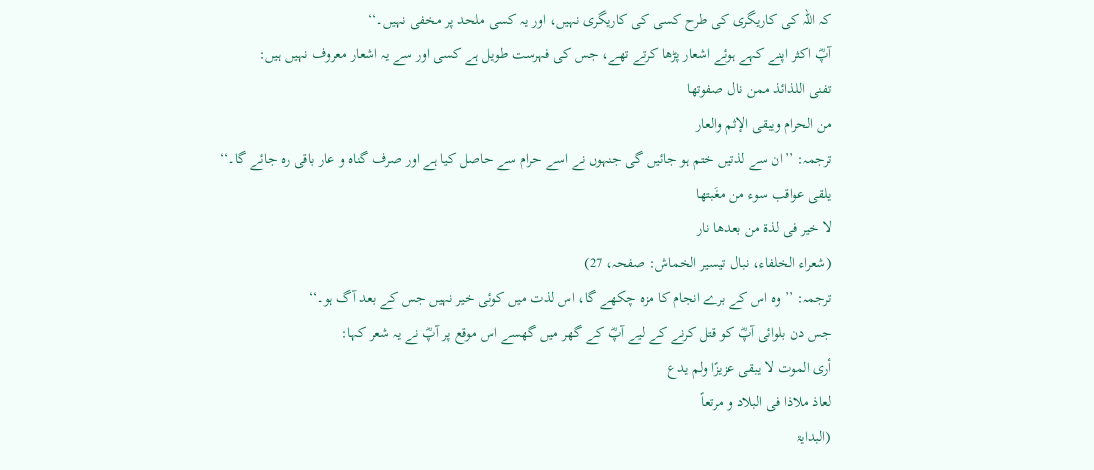کہ اللہ کی کاریگری کی طرح کسی کی کاریگری نہیں، اور یہ کسی ملحد پر مخفی نہیں۔‘‘
آپؓ اکثر اپنے کہے ہوئے اشعار پڑھا کرتے تھے، جس کی فہرست طویل ہے کسی اور سے یہ اشعار معروف نہیں ہیں:
تفنی اللذائذ ممن نال صفوتھا
من الحرام ویبقی الإثم والعار
ترجمہ: ’’ان سے لذتیں ختم ہو جائیں گی جنہوں نے اسے حرام سے حاصل کیا ہے اور صرف گناہ و عار باقی رہ جائے گا۔‘‘
یلقی عواقب سوء من مغَبتھا
لا خیر فی لذۃ من بعدھا نار
(شعراء الخلفاء، نبال تیسیر الخماش: صفحہ، 27)
ترجمہ: ’’وہ اس کے برے انجام کا مزہ چکھے گا، اس لذت میں کوئی خیر نہیں جس کے بعد آگ ہو۔‘‘
جس دن بلوائی آپؓ کو قتل کرنے کے لیے آپؓ کے گھر میں گھسے اس موقع پر آپؓ نے یہ شعر کہا:
أری الموت لا یبقی عزیزًا ولم یدع
لعاذ ملاذا فی البلاد و مرتعاً
(البدایۃ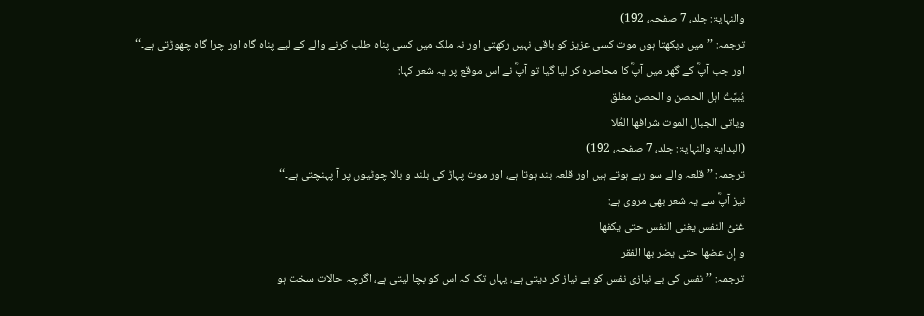والنہایۃ: جلد، 7 صفحہ، 192)
ترجمہ: ’’میں دیکھتا ہوں موت کسی عزیز کو باقی نہیں رکھتی اور نہ ملک میں کسی پناہ طلب کرنے والے کے لیے پناہ گاہ اور چرا گاہ چھوڑتی ہے۔‘‘
اور جب آپؓ کے گھر میں آپؓ کا محاصرہ کر لیا گیا تو آپؓ نے اس موقع پر یہ شعر کہا:
یُبیَّتُ اہل الحصن و الحصن مغلق
ویاتی الجبال الموت شرافھا العُلا
(البدایۃ والنہایۃ: جلد، 7 صفحہ، 192)
ترجمہ: ’’قلعہ والے سو رہے ہوتے ہیں اور قلعہ بند ہوتا ہے، اور موت پہاڑ کی بلند و بالا چوٹیوں پر آ پہنچتی ہے۔‘‘
نیز آپؓ سے یہ شعر بھی مروی ہے:
غنیُّ النفس یغنی النفس حتی یکفھا
و إن عضھا حتی یضر بھا الفقر
ترجمہ: ’’نفس کی بے نیازی نفس کو بے نیاز کر دیتی ہے، یہاں تک کہ اس کو بچا لیتی ہے، اگرچہ حالات سخت ہو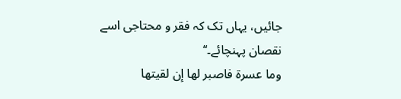جائیں، یہاں تک کہ فقر و محتاجی اسے نقصان پہنچائے۔‘‘
وما عسرۃ فاصبر لھا إن لقیتھا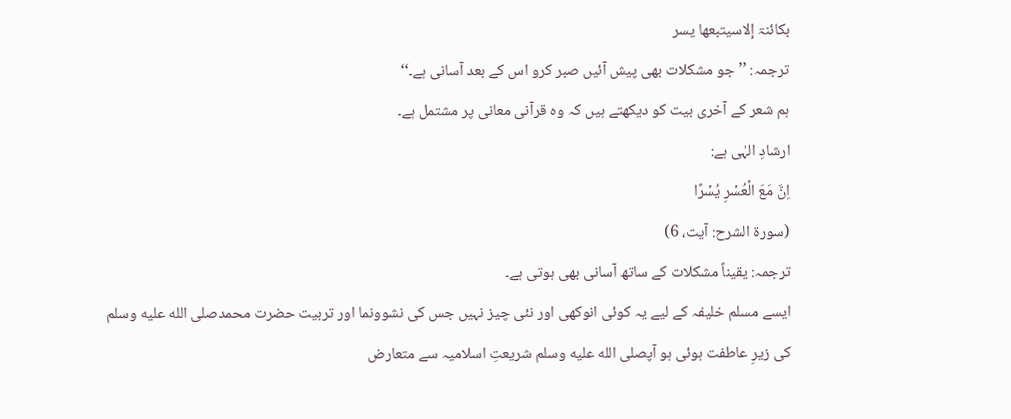بکائنۃ إلاسیتبعھا یسر
ترجمہ: ’’جو مشکلات بھی پیش آئیں صبر کرو اس کے بعد آسانی ہے۔‘‘
ہم شعر کے آخری بیت کو دیکھتے ہیں کہ وہ قرآنی معانی پر مشتمل ہے۔
ارشادِ الہٰی ہے:
اِنَّ مَعَ الۡعُسۡرِ يُسۡرًا
(سورۃ الشرح: آیت، 6)
ترجمہ: یقیناً مشکلات کے ساتھ آسانی بھی ہوتی ہے۔
ایسے مسلم خلیفہ کے لیے یہ کوئی انوکھی اور نئی چیز نہیں جس کی نشوونما اور تربیت حضرت محمدصلى الله عليه وسلم کی زیرِ عاطفت ہوئی ہو آپصلى الله عليه وسلم شریعتِ اسلامیہ سے متعارض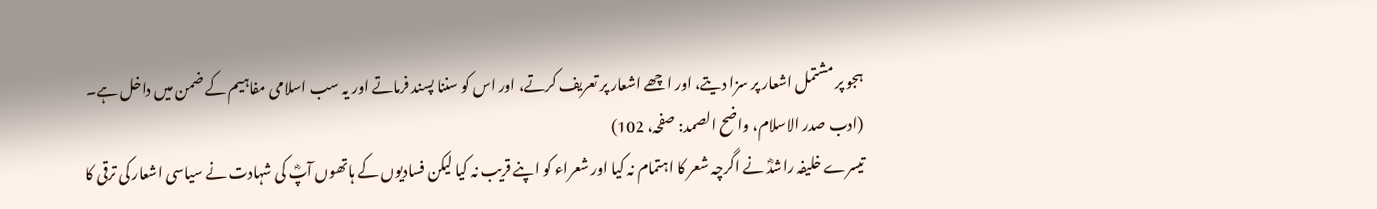ہجو پر مشتمل اشعار پر سزا دیتے، اور اچھے اشعار پر تعریف کرتے، اور اس کو سننا پسند فرماتے اور یہ سب اسلامی مفاہیم کے ضمن میں داخل ہے۔
(ادب صدر الاسلام، واضح الصمد: صفحہ، 102)
تیسرے خلیفہ راشدؓ نے اگرچہ شعر کا اہتمام نہ کیا اور شعراء کو اپنے قریب نہ کیا لیکن فسادیوں کے ہاتھوں آپؓ کی شہادت نے سیاسی اشعار کی ترقی کا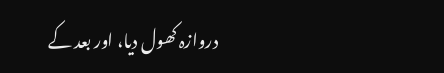دروازہ کھول دیا، اور بعد کے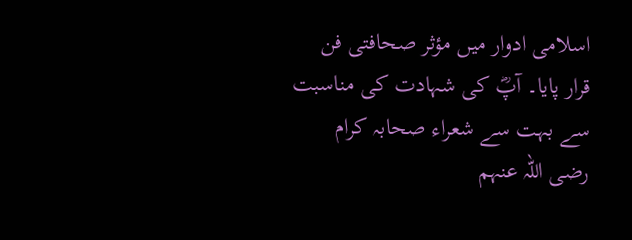اسلامی ادوار میں مؤثر صحافتی فن قرار پایا۔ آپؓ کی شہادت کی مناسبت سے بہت سے شعراء صحابہ کرام رضی اللہ عنہم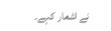نے اشعار کہے۔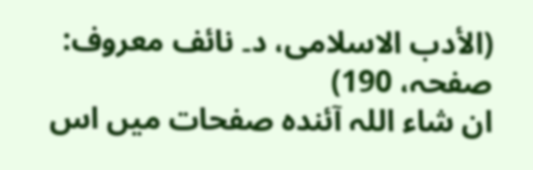(الأدب الاسلامی، د۔ نائف معروف: صفحہ، 190)
ان شاء اللہ آئندہ صفحات میں اس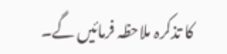کا تذکرہ ملاحظہ فرمائیں گے۔